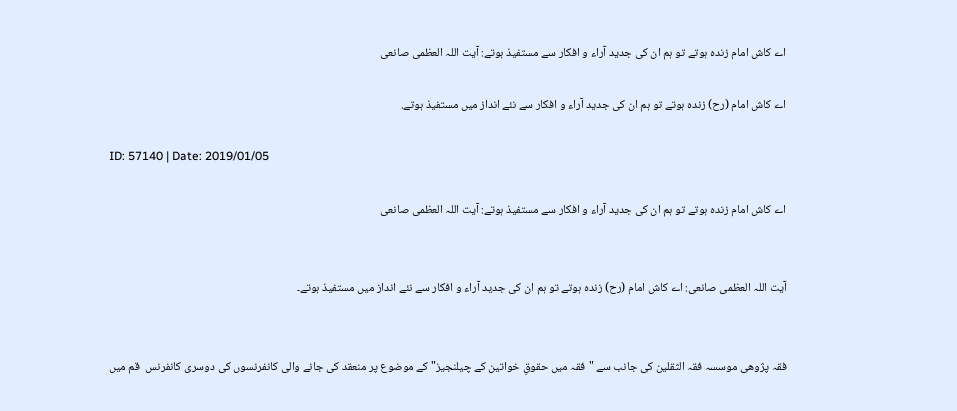اے کاش امام زندہ ہوتے تو ہم ان کی جدید آراء و افکار سے مستفیذ ہوتے: آیت اللہ العظمی صانعی

اے کاش امام (رح) زندہ ہوتے تو ہم ان کی جدید آراء و افکار سے نئے انداز میں مستفیذ ہوتے.

ID: 57140 | Date: 2019/01/05

اے کاش امام زندہ ہوتے تو ہم ان کی جدید آراء و افکار سے مستفیذ ہوتے: آیت اللہ العظمی صانعی


آیت اللہ العظمی صانعی: اے کاش امام (رح) زندہ ہوتے تو ہم ان کی جدید آراء و افکار سے نئے انداز میں مستفیذ ہوتے۔


فقہ پژوھی موسسہ فقہ الثقلین کی جانب سے "فقہ میں حقوقِ خواتین کے چیلنجیز" کے موضوع پر منعقد کی جانے والی کانفرنسوں کی دوسری کانفرنس  قم میں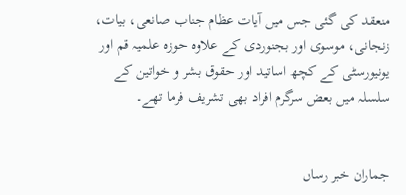منعقد کی گئی جس میں آیات عظام جناب صانعی، بیات، زنجانی، موسوی اور بجنوردی کے علاوہ حوزہ علمیہ قم اور یونیورسٹی کے کچھ اساتید اور حقوق بشر و خواتین کے سلسلہ میں بعض سرگرم افراد بھی تشریف فرما تھے۔


جماران خبر رساں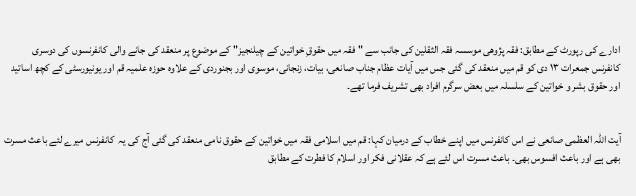ادارے کی رپورٹ کے مطابق: فقہ پژوھی موسسہ فقہ الثقلین کی جانب سے "فقہ میں حقوقِ خواتین کے چیلنجیز" کے موضوع پر منعقد کی جانے والی کانفرنسوں کی دوسری کانفرنس جمعرات ۱۳ دی کو قم میں منعقد کی گئی جس میں آیات عظام جناب صانعی، بیات، زنجانی، موسوی اور بجنوردی کے علاوہ حوزہ علمیہ قم اور یونیورسٹی کے کچھ اساتید اور حقوق بشر و خواتین کے سلسلہ میں بعض سرگرم افراد بھی تشریف فرما تھے۔


آیت اللہ العظمی صانعی نے اس کانفرنس میں اپنے خطاب کے درمیان کہا: قم میں اسلامی فقہ میں خواتین کے حقوق نامی منعقد کی گئی آج کی یہ  کانفرنس میرے لئے باعث مسرت بھی ہے اور باعث افسوس بھی۔ باعث مسرت اس لئے ہے کہ عقلانی فکر اور اسلام کا فطرت کے مطابق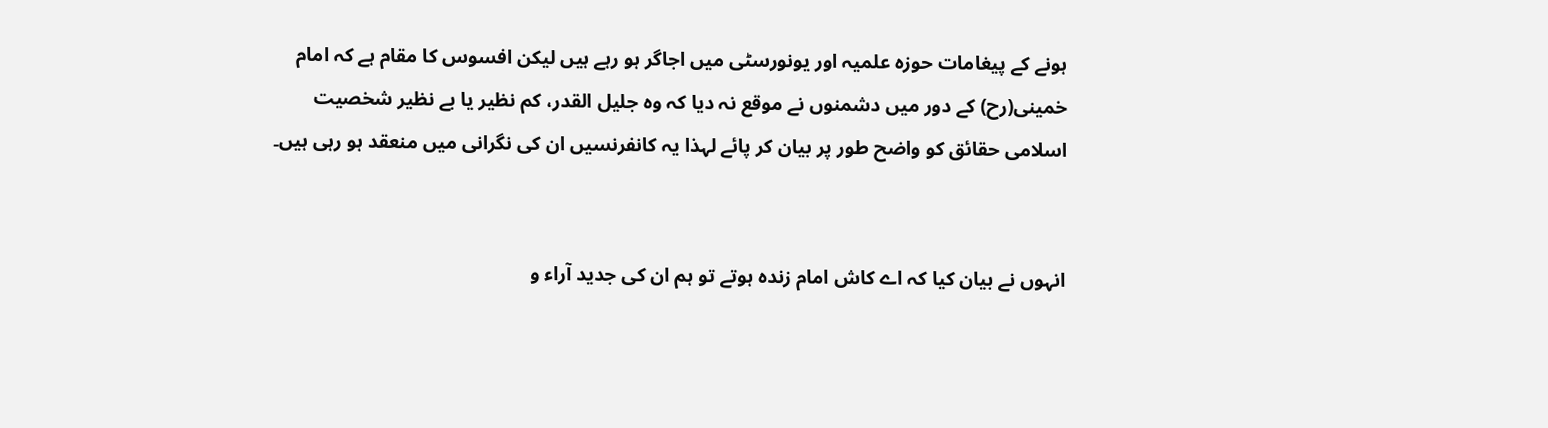ہونے کے پیغامات حوزہ علمیہ اور یونورسٹی میں اجاگر ہو رہے ہیں لیکن افسوس کا مقام ہے کہ امام خمینی(رح) کے دور میں دشمنوں نے موقع نہ دیا کہ وہ جلیل القدر، کم نظیر یا بے نظیر شخصیت اسلامی حقائق کو واضح طور پر بیان کر پائے لہذا یہ کانفرنسیں ان کی نگرانی میں منعقد ہو رہی ہیں۔


انہوں نے بیان کیا کہ اے کاش امام زندہ ہوتے تو ہم ان کی جدید آراء و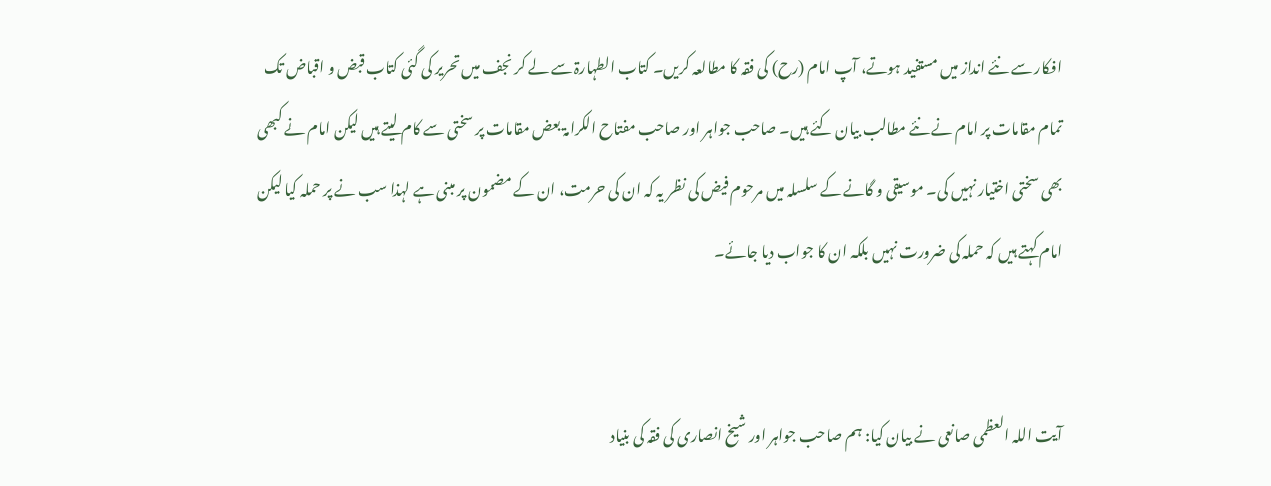افکار سے نئے انداز میں مستفید ہوتے، آپ امام (رح) کی فقہ کا مطالعہ کریں۔ کتاب الطہارۃ سے لے کر نجف میں تحریر کی گئی کتاب قبض و اقباض تک تمام مقامات پر امام نے نئے مطالب بیان کئے ہیں۔ صاحب جواہر اور صاحب مفتاح الکرامۃ بعض مقامات پر سختی سے کام لیتے ہیں لیکن امام نے کبھی بھی سختی اختیار نہیں کی۔ موسیقی و گانے کے سلسلہ میں مرحوم فیض کی نظر یہ کہ ان کی حرمت، ان کے مضمون پر مبنی ہے لہذا سب نے پر حملہ کیا لیکن امام کہتے ہیں کہ حملہ کی ضرورت نہیں بلکہ ان کا جواب دیا جائے۔


آیت اللہ العظمی صانعی نے بیان کیا: ہم صاحب جواہر اور شیخ انصاری کی فقہ کی بنیاد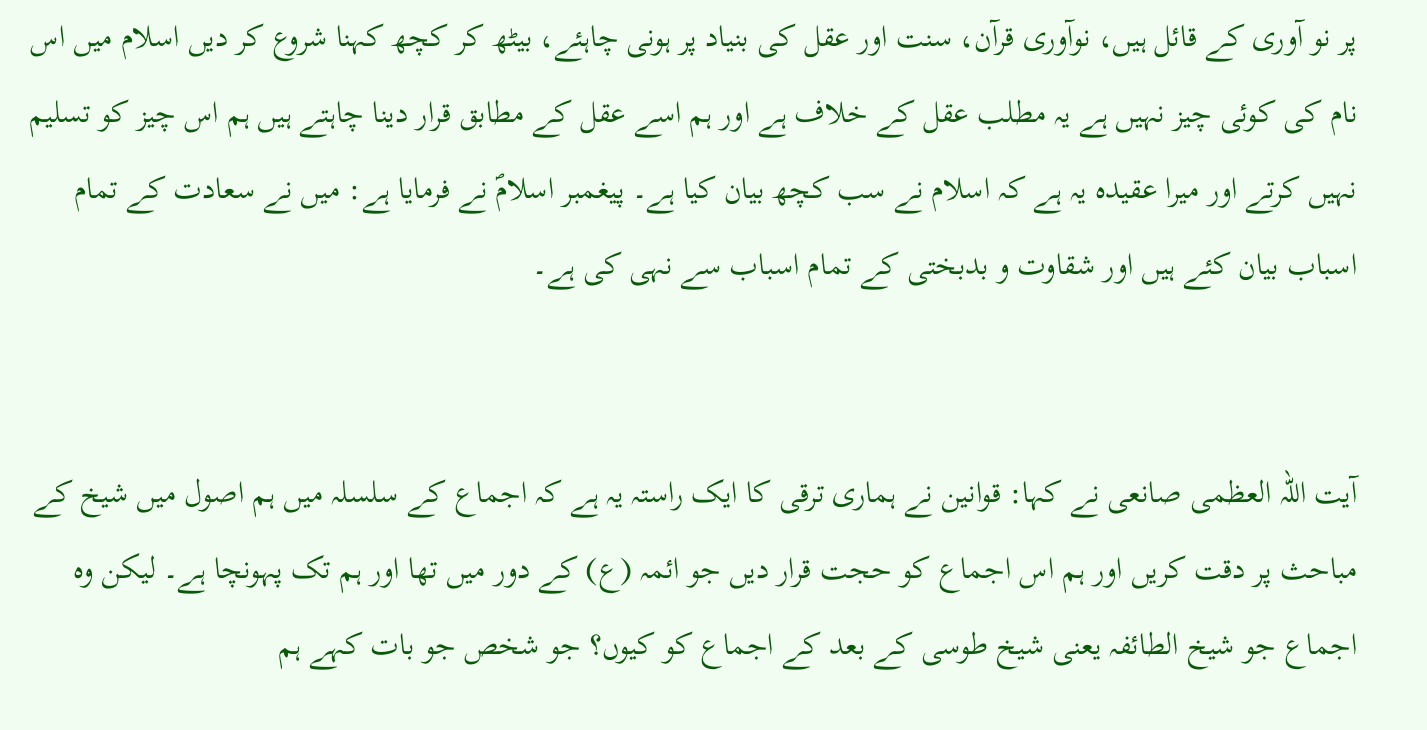پر نو آوری کے قائل ہیں، نوآوری قرآن، سنت اور عقل کی بنیاد پر ہونی چاہئے، بیٹھ کر کچھ کہنا شروع کر دیں اسلام میں اس نام کی کوئی چیز نہیں ہے یہ مطلب عقل کے خلاف ہے اور ہم اسے عقل کے مطابق قرار دینا چاہتے ہیں ہم اس چیز کو تسلیم نہیں کرتے اور میرا عقیدہ یہ ہے کہ اسلام نے سب کچھ بیان کیا ہے۔ پیغمبر اسلامؐ نے فرمایا ہے: میں نے سعادت کے تمام اسباب بیان کئے ہیں اور شقاوت و بدبختی کے تمام اسباب سے نہی کی ہے۔


آیت اللہ العظمی صانعی نے کہا: قوانین نے ہماری ترقی کا ایک راستہ یہ ہے کہ اجماع کے سلسلہ میں ہم اصول میں شیخ کے مباحث پر دقت کریں اور ہم اس اجماع کو حجت قرار دیں جو ائمہ (ع) کے دور میں تھا اور ہم تک پہونچا ہے۔ لیکن وہ اجماع جو شیخ الطائفہ یعنی شیخ طوسی کے بعد کے اجماع کو کیوں؟ جو شخص جو بات کہے ہم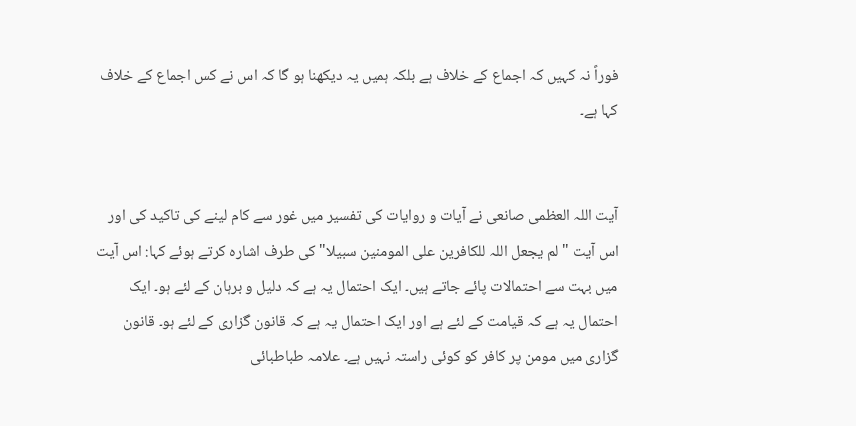فوراً نہ کہیں کہ اجماع کے خلاف ہے بلکہ ہمیں یہ دیکھنا ہو گا کہ اس نے کس اجماع کے خلاف کہا ہے۔


آیت اللہ العظمی صانعی نے آیات و روایات کی تفسیر میں غور سے کام لینے کی تاکید کی اور اس آیت " لم یجعل اللہ للکافرین علی المومنین سبیلا" کی طرف اشارہ کرتے ہوئے کہا: اس آیت میں بہت سے احتمالات پائے جاتے ہیں۔ ایک احتمال یہ ہے کہ دلیل و برہان کے لئے ہو۔ ایک احتمال یہ ہے کہ قیامت کے لئے ہے اور ایک احتمال یہ ہے کہ قانون گزاری کے لئے ہو۔ قانون گزاری میں مومن پر کافر کو کوئی راستہ نہیں ہے۔ علامہ طباطبائی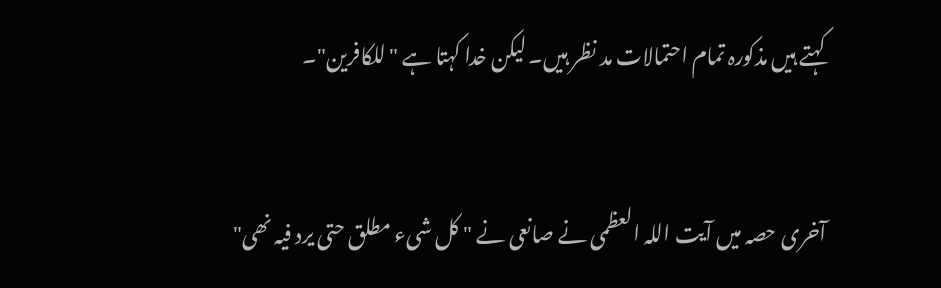کہتے ہیں مذکورہ تمام احتمالات مد نظر ہیں۔ لیکن خدا کہتا ہے "للکافرین"۔


آخری حصہ میں آیت اللہ العظمی نے صانعی نے " کل شیء مطلق حتی یرد فیہ نھی"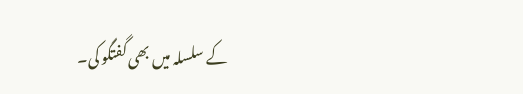کے سلسلہ میں بھی گفتگو کی۔